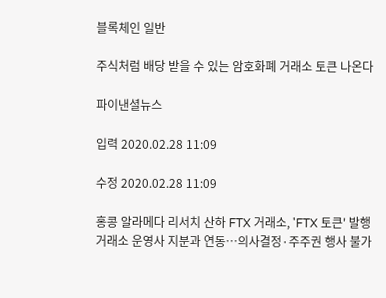블록체인 일반

주식처럼 배당 받을 수 있는 암호화폐 거래소 토큰 나온다

파이낸셜뉴스

입력 2020.02.28 11:09

수정 2020.02.28 11:09

홍콩 알라메다 리서치 산하 FTX 거래소, 'FTX 토큰' 발행
거래소 운영사 지분과 연동…의사결정·주주권 행사 불가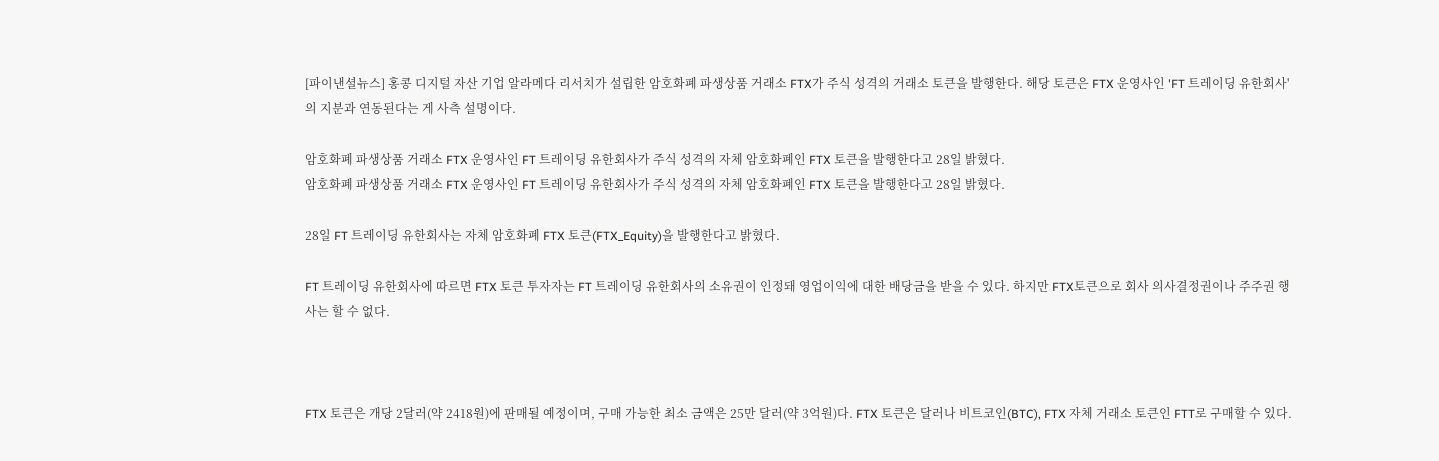[파이낸셜뉴스] 홍콩 디지털 자산 기업 알라메다 리서치가 설립한 암호화폐 파생상품 거래소 FTX가 주식 성격의 거래소 토큰을 발행한다. 해당 토큰은 FTX 운영사인 'FT 트레이딩 유한회사'의 지분과 연동된다는 게 사측 설명이다.

암호화폐 파생상품 거래소 FTX 운영사인 FT 트레이딩 유한회사가 주식 성격의 자체 암호화폐인 FTX 토큰을 발행한다고 28일 밝혔다.
암호화폐 파생상품 거래소 FTX 운영사인 FT 트레이딩 유한회사가 주식 성격의 자체 암호화폐인 FTX 토큰을 발행한다고 28일 밝혔다.

28일 FT 트레이딩 유한회사는 자체 암호화폐 FTX 토큰(FTX_Equity)을 발행한다고 밝혔다.

FT 트레이딩 유한회사에 따르면 FTX 토큰 투자자는 FT 트레이딩 유한회사의 소유권이 인정돼 영업이익에 대한 배당금을 받을 수 있다. 하지만 FTX토큰으로 회사 의사결정권이나 주주권 행사는 할 수 없다.



FTX 토큰은 개당 2달러(약 2418원)에 판매될 예정이며, 구매 가능한 최소 금액은 25만 달러(약 3억원)다. FTX 토큰은 달러나 비트코인(BTC), FTX 자체 거래소 토큰인 FTT로 구매할 수 있다.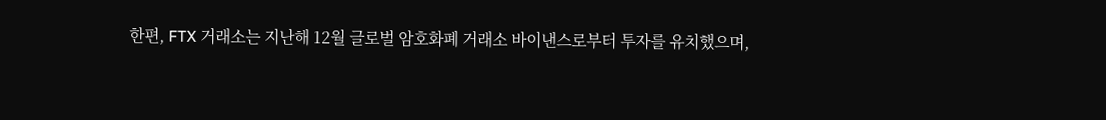한편, FTX 거래소는 지난해 12월 글로벌 암호화폐 거래소 바이낸스로부터 투자를 유치했으며,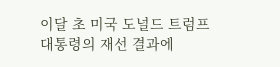이달 초 미국 도널드 트럼프 대통령의 재선 결과에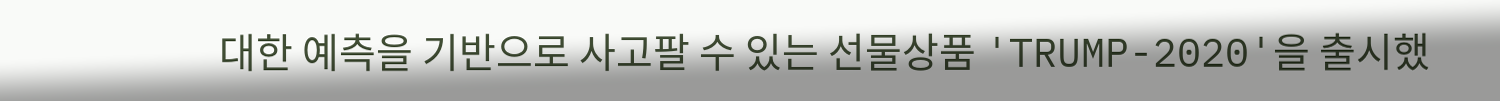대한 예측을 기반으로 사고팔 수 있는 선물상품 'TRUMP-2020'을 출시했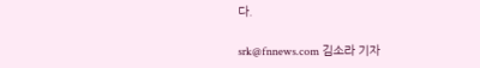다.

srk@fnnews.com 김소라 기자